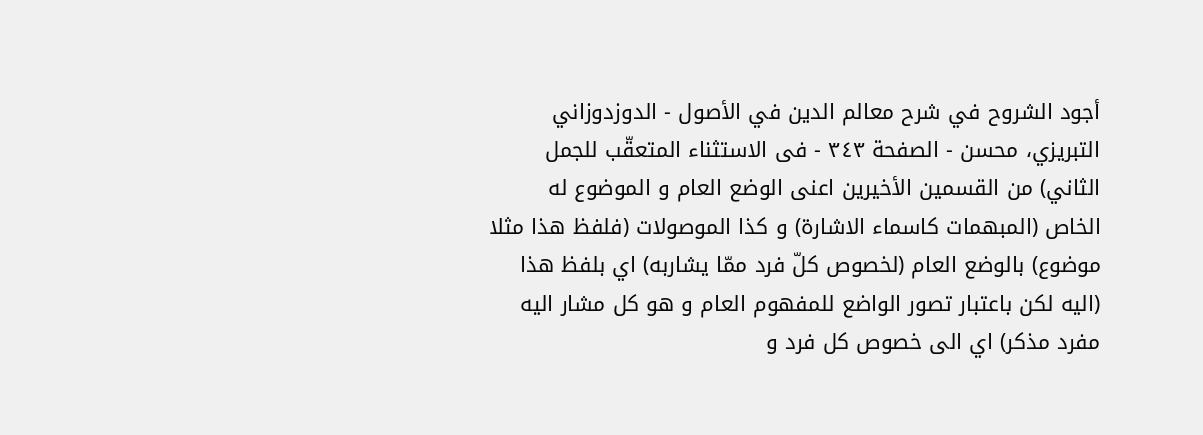أجود الشروح في شرح معالم الدين في الأصول - الدوزدوزاني التبريزي، محسن - الصفحة ٣٤٣ - فى الاستثناء المتعقّب للجمل
الثاني) من القسمين الأخيرين اعنى الوضع العام و الموضوع له الخاص (المبهمات كاسماء الاشارة) و كذا الموصولات (فلفظ هذا مثلا موضوع) بالوضع العام (لخصوص كلّ فرد ممّا يشاربه) اي بلفظ هذا (اليه لكن باعتبار تصور الواضع للمفهوم العام و هو كل مشار اليه مفرد مذكر) اي الى خصوص كل فرد و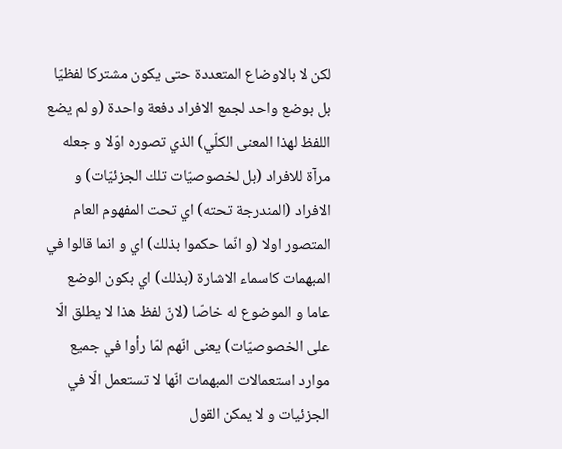لكن لا بالاوضاع المتعددة حتى يكون مشتركا لفظيّا بل بوضع واحد لجمع الافراد دفعة واحدة (و لم يضع اللفظ لهذا المعنى الكلّي) الذي تصوره اوّلا و جعله مرآة للافراد (بل لخصوصيّات تلك الجزئيّات) و الافراد (المندرجة تحته) اي تحت المفهوم العام المتصور اولا (و انّما حكموا بذلك) اي و انما قالوا في المبهمات كاسماء الاشارة (بذلك) اي بكون الوضع عاما و الموضوع له خاصّا (لانّ لفظ هذا لا يطلق الّا على الخصوصيّات) يعنى انّهم لمّا رأوا في جميع موارد استعمالات المبهمات انّها لا تستعمل الّا في الجزئيات و لا يمكن القول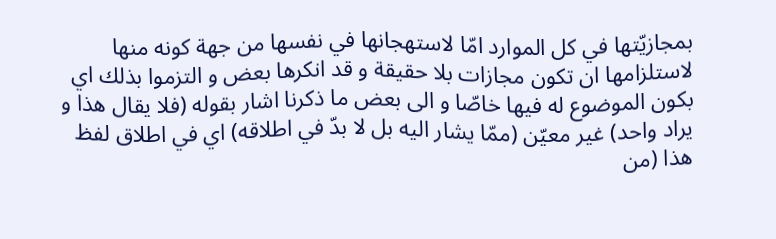بمجازيّتها في كل الموارد امّا لاستهجانها في نفسها من جهة كونه منها لاستلزامها ان تكون مجازات بلا حقيقة و قد انكرها بعض و التزموا بذلك اي بكون الموضوع له فيها خاصّا و الى بعض ما ذكرنا اشار بقوله (فلا يقال هذا و يراد واحد) غير معيّن (ممّا يشار اليه بل لا بدّ في اطلاقه) اي في اطلاق لفظ هذا (من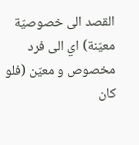القصد الى خصوصيّة معيّنة) اي الى فرد مخصوص و معيّن (فلو كان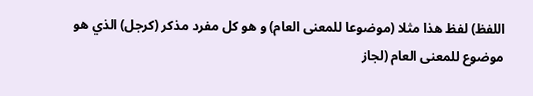اللفظ) لفظ هذا مثلا (موضوعا للمعنى العام) و هو كل مفرد مذكر (كرجل) الذي هو موضوع للمعنى العام (لجاز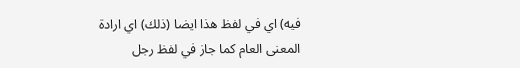فيه) اي في لفظ هذا ايضا (ذلك) اي ارادة المعنى العام كما جاز في لفظ رجل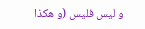و ليس فليس (و هكذا